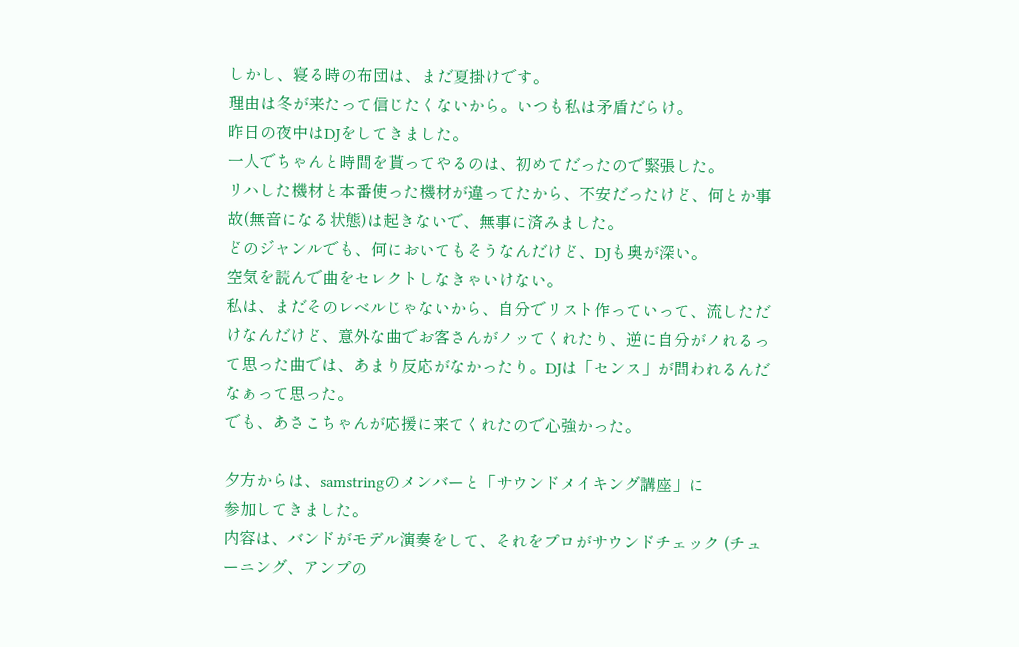しかし、寝る時の布団は、まだ夏掛けです。
理由は冬が来たって信じたくないから。いつも私は矛盾だらけ。
昨日の夜中はDJをしてきました。
一人でちゃんと時間を貰ってやるのは、初めてだったので緊張した。
リハした機材と本番使った機材が違ってたから、不安だったけど、何とか事故(無音になる状態)は起きないで、無事に済みました。
どのジャンルでも、何においてもそうなんだけど、DJも奥が深い。
空気を読んで曲をセレクトしなきゃいけない。
私は、まだそのレベルじゃないから、自分でリスト作っていって、流しただけなんだけど、意外な曲でお客さんがノッてくれたり、逆に自分がノれるって思った曲では、あまり反応がなかったり。DJは「センス」が問われるんだなぁって思った。
でも、あさこちゃんが応援に来てくれたので心強かった。

夕方からは、samstringのメンバーと「サウンドメイキング講座」に
参加してきました。
内容は、バンドがモデル演奏をして、それをプロがサウンドチェック (チューニング、アンプの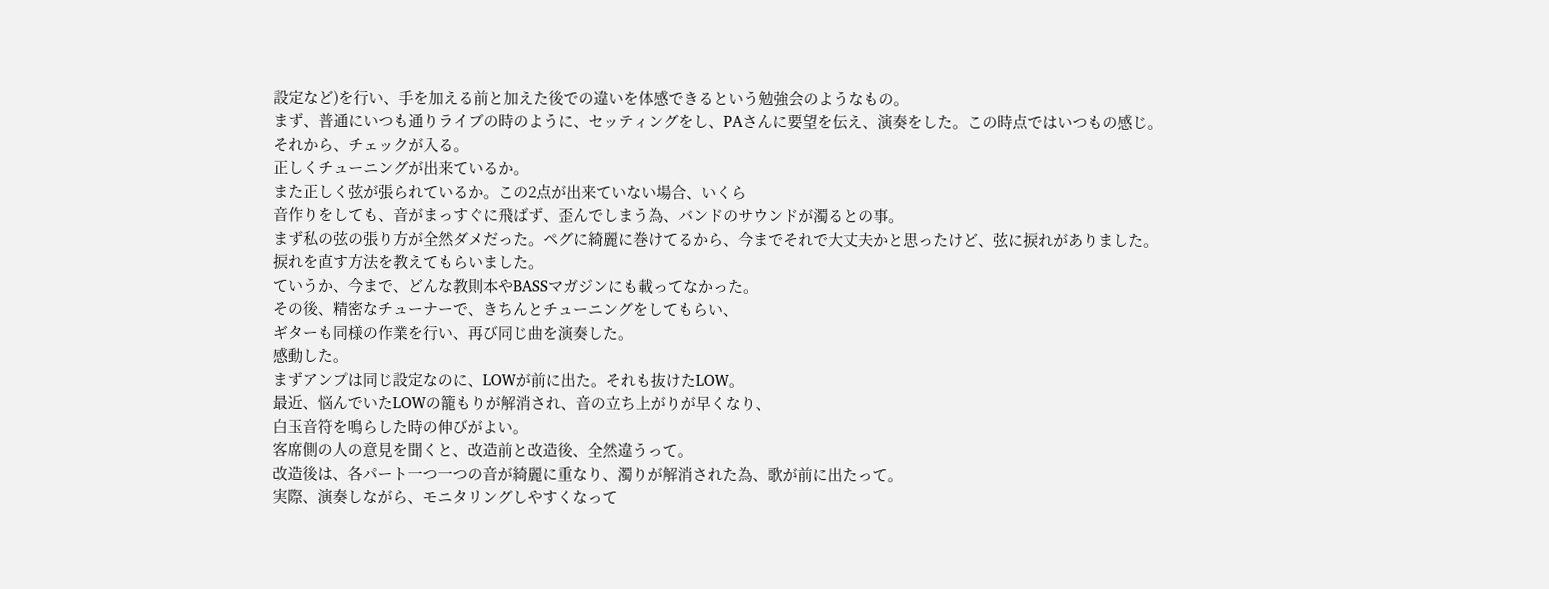設定など)を行い、手を加える前と加えた後での違いを体感できるという勉強会のようなもの。
まず、普通にいつも通りライブの時のように、セッティングをし、PAさんに要望を伝え、演奏をした。この時点ではいつもの感じ。
それから、チェックが入る。
正しくチューニングが出来ているか。
また正しく弦が張られているか。この2点が出来ていない場合、いくら
音作りをしても、音がまっすぐに飛ばず、歪んでしまう為、バンドのサウンドが濁るとの事。
まず私の弦の張り方が全然ダメだった。ペグに綺麗に巻けてるから、今までそれで大丈夫かと思ったけど、弦に捩れがありました。
捩れを直す方法を教えてもらいました。
ていうか、今まで、どんな教則本やBASSマガジンにも載ってなかった。
その後、精密なチューナーで、きちんとチューニングをしてもらい、
ギターも同様の作業を行い、再び同じ曲を演奏した。
感動した。
まずアンプは同じ設定なのに、LOWが前に出た。それも抜けたLOW。
最近、悩んでいたLOWの籠もりが解消され、音の立ち上がりが早くなり、
白玉音符を鳴らした時の伸びがよい。
客席側の人の意見を聞くと、改造前と改造後、全然違うって。
改造後は、各パート一つ一つの音が綺麗に重なり、濁りが解消された為、歌が前に出たって。
実際、演奏しながら、モニタリングしやすくなって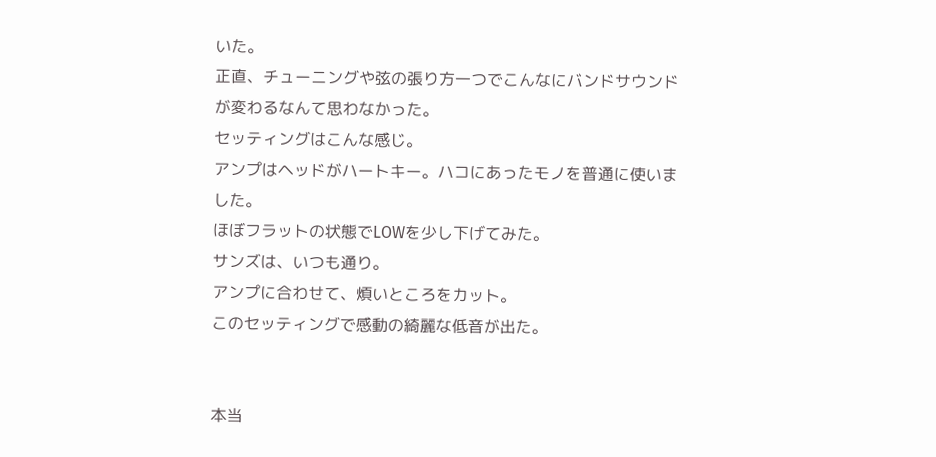いた。
正直、チューニングや弦の張り方一つでこんなにバンドサウンドが変わるなんて思わなかった。
セッティングはこんな感じ。
アンプはヘッドがハートキー。ハコにあったモノを普通に使いました。
ほぼフラットの状態でLOWを少し下げてみた。
サンズは、いつも通り。
アンプに合わせて、煩いところをカット。
このセッティングで感動の綺麗な低音が出た。


本当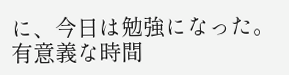に、今日は勉強になった。
有意義な時間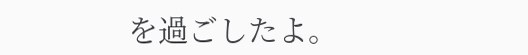を過ごしたよ。